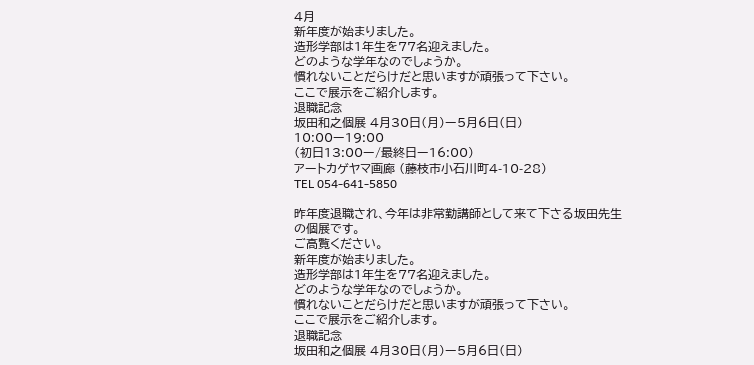4月
新年度が始まりました。
造形学部は1年生を77名迎えました。
どのような学年なのでしょうか。
慣れないことだらけだと思いますが頑張って下さい。
ここで展示をご紹介します。
退職記念
坂田和之個展 4月30日(月)ー5月6日(日)
10:00ー19:00
(初日13:00ー/最終日ー16:00)
アートカゲヤマ画廊 (藤枝市小石川町4-10-28)
TEL 054-641-5850

昨年度退職され、今年は非常勤講師として来て下さる坂田先生の個展です。
ご高覧ください。
新年度が始まりました。
造形学部は1年生を77名迎えました。
どのような学年なのでしょうか。
慣れないことだらけだと思いますが頑張って下さい。
ここで展示をご紹介します。
退職記念
坂田和之個展 4月30日(月)ー5月6日(日)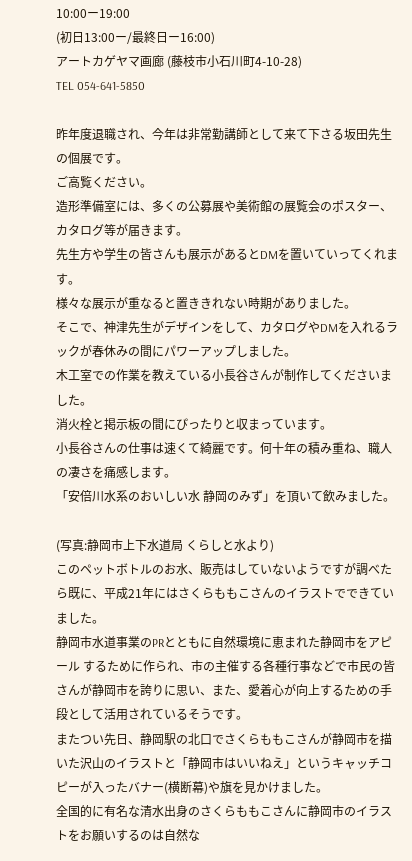10:00ー19:00
(初日13:00ー/最終日ー16:00)
アートカゲヤマ画廊 (藤枝市小石川町4-10-28)
TEL 054-641-5850

昨年度退職され、今年は非常勤講師として来て下さる坂田先生の個展です。
ご高覧ください。
造形準備室には、多くの公募展や美術館の展覧会のポスター、カタログ等が届きます。
先生方や学生の皆さんも展示があるとDMを置いていってくれます。
様々な展示が重なると置ききれない時期がありました。
そこで、神津先生がデザインをして、カタログやDMを入れるラックが春休みの間にパワーアップしました。
木工室での作業を教えている小長谷さんが制作してくださいました。
消火栓と掲示板の間にぴったりと収まっています。
小長谷さんの仕事は速くて綺麗です。何十年の積み重ね、職人の凄さを痛感します。
「安倍川水系のおいしい水 静岡のみず」を頂いて飲みました。

(写真:静岡市上下水道局 くらしと水より)
このペットボトルのお水、販売はしていないようですが調べたら既に、平成21年にはさくらももこさんのイラストでできていました。
静岡市水道事業のPRとともに自然環境に恵まれた静岡市をアピール するために作られ、市の主催する各種行事などで市民の皆さんが静岡市を誇りに思い、また、愛着心が向上するための手段として活用されているそうです。
またつい先日、静岡駅の北口でさくらももこさんが静岡市を描いた沢山のイラストと「静岡市はいいねえ」というキャッチコピーが入ったバナー(横断幕)や旗を見かけました。
全国的に有名な清水出身のさくらももこさんに静岡市のイラストをお願いするのは自然な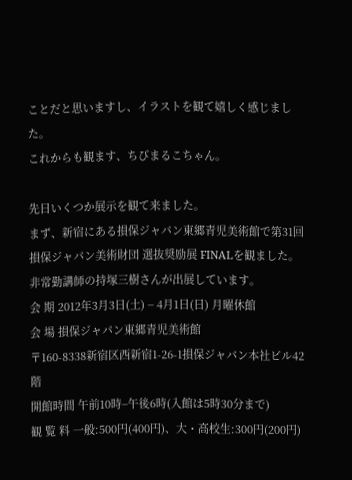ことだと思いますし、イラストを観て嬉しく感じました。
これからも観ます、ちびまるこちゃん。

先日いくつか展示を観て来ました。
まず、新宿にある損保ジャパン東郷青児美術館で第31回 損保ジャパン美術財団 選抜奨励展 FINALを観ました。
非常勤講師の持塚三樹さんが出展しています。
会 期 2012年3月3日(土) − 4月1日(日) 月曜休館
会 場 損保ジャパン東郷青児美術館
〒160-8338新宿区西新宿1-26-1損保ジャパン本社ビル42階
開館時間 午前10時−午後6時(入館は5時30分まで)
観 覧 料 一般:500円(400円)、大・高校生:300円(200円)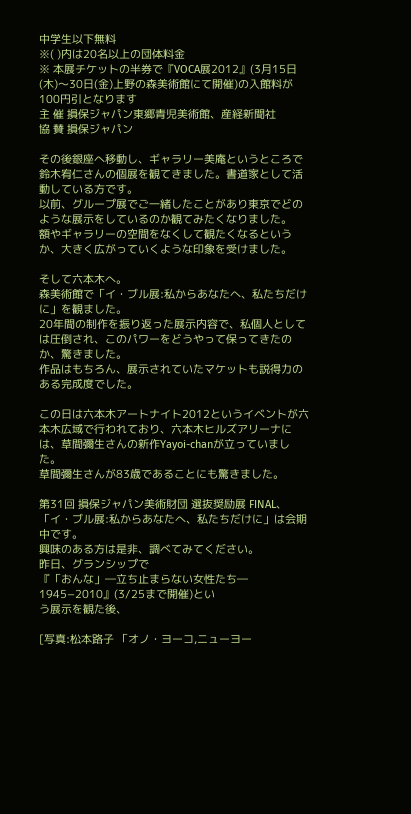中学生以下無料
※( )内は20名以上の団体料金
※ 本展チケットの半券で『VOCA展2012』(3月15日(木)〜30日(金)上野の森美術館にて開催)の入館料が100円引となります
主 催 損保ジャパン東郷青児美術館、産経新聞社
協 賛 損保ジャパン

その後銀座へ移動し、ギャラリー美庵というところで鈴木宥仁さんの個展を観てきました。書道家として活動している方です。
以前、グループ展でご一緒したことがあり東京でどのような展示をしているのか観てみたくなりました。
額やギャラリーの空間をなくして観たくなるというか、大きく広がっていくような印象を受けました。

そして六本木へ。
森美術館で「イ・ブル展:私からあなたへ、私たちだけに」を観ました。
20年間の制作を振り返った展示内容で、私個人としては圧倒され、このパワーをどうやって保ってきたのか、驚きました。
作品はもちろん、展示されていたマケットも説得力のある完成度でした。

この日は六本木アートナイト2012というイベントが六本木広域で行われており、六本木ヒルズアリーナには、草間彌生さんの新作Yayoi-chanが立っていました。
草間彌生さんが83歳であることにも驚きました。

第31回 損保ジャパン美術財団 選抜奨励展 FINAL、「イ・ブル展:私からあなたへ、私たちだけに」は会期中です。
興味のある方は是非、調べてみてください。
昨日、グランシップで
『「おんな」―立ち止まらない女性たち― 1945−2010』(3/25まで開催)とい
う展示を観た後、

[写真:松本路子 「オノ・ヨーコ,ニューヨー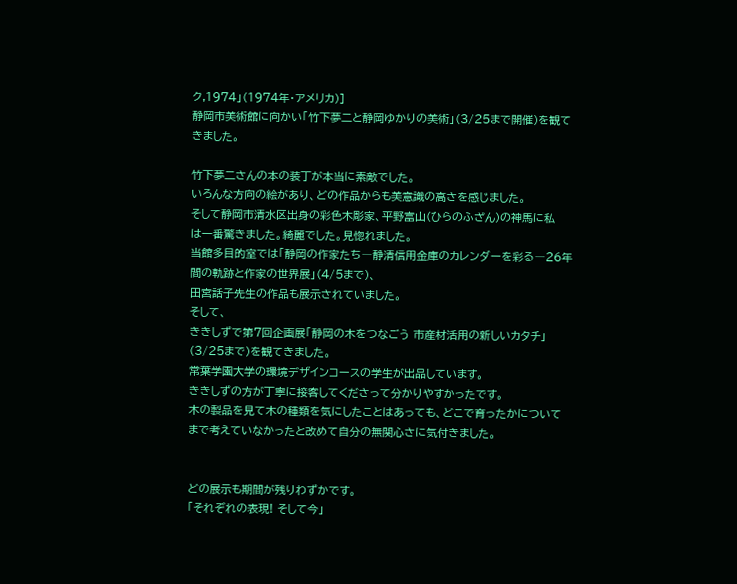ク,1974」(1974年・アメリカ)]
静岡市美術館に向かい「竹下夢二と静岡ゆかりの美術」(3/25まで開催)を観て
きました。

竹下夢二さんの本の装丁が本当に素敵でした。
いろんな方向の絵があり、どの作品からも美意識の高さを感じました。
そして静岡市清水区出身の彩色木彫家、平野富山(ひらのふざん)の神馬に私
は一番驚きました。綺麗でした。見惚れました。
当館多目的室では「静岡の作家たち―静清信用金庫のカレンダーを彩る―26年
間の軌跡と作家の世界展」(4/5まで)、
田宮話子先生の作品も展示されていました。
そして、
ききしずで第7回企画展「静岡の木をつなごう 市産材活用の新しいカタチ」
(3/25まで)を観てきました。
常葉学園大学の環境デザインコースの学生が出品しています。
ききしずの方が丁寧に接客してくださって分かりやすかったです。
木の製品を見て木の種類を気にしたことはあっても、どこで育ったかについて
まで考えていなかったと改めて自分の無関心さに気付きました。


どの展示も期間が残りわずかです。
「それぞれの表現! そして今」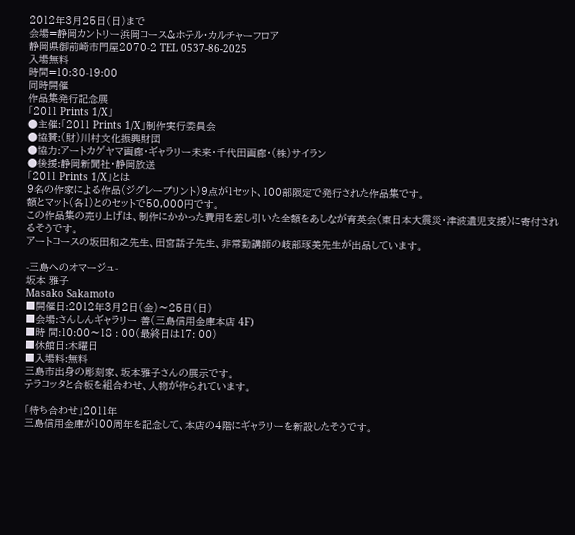2012年3月25日(日)まで
会場=静岡カントリー浜岡コース&ホテル・カルチャーフロア
静岡県御前崎市門屋2070-2 TEL 0537-86-2025
入場無料
時間=10:30-19:00
同時開催
作品集発行記念展
「2011 Prints 1/X」
●主催:「2011 Prints 1/X」制作実行委員会
●協賛:(財)川村文化振興財団
●協力:アートカゲヤマ画廊・ギャラリー未来・千代田画廊・(株)サイラン
●後援:静岡新聞社・静岡放送
「2011 Prints 1/X」とは
9名の作家による作品(ジグレープリント)9点が1セット、100部限定で発行された作品集です。
額とマット(各1)とのセットで50,000円です。
この作品集の売り上げは、制作にかかった費用を差し引いた全額をあしなが育英会〈東日本大震災・津波遺児支援〉に寄付されるそうです。
アートコースの坂田和之先生、田宮話子先生、非常勤講師の岐部琢美先生が出品しています。

-三島へのオマージュ-
坂本 雅子
Masako Sakamoto
■開催日:2012年3月2日(金)〜25日(日)
■会場:さんしんギャラリー 善(三島信用金庫本店 4F)
■時 間:10:00〜18 : 00(最終日は17: 00)
■休館日:木曜日
■入場料:無料
三島市出身の彫刻家、坂本雅子さんの展示です。
テラコッタと合板を組合わせ、人物が作られています。

「待ち合わせ」2011年
三島信用金庫が100周年を記念して、本店の4階にギャラリーを新設したそうです。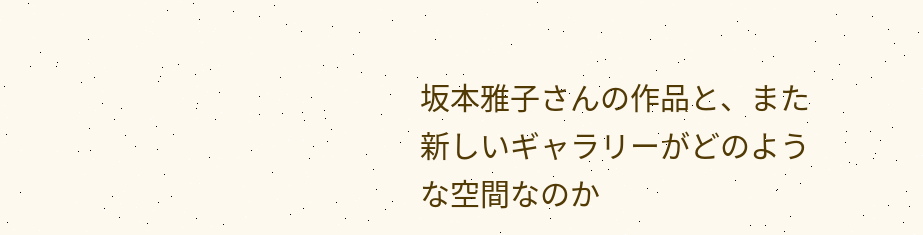坂本雅子さんの作品と、また新しいギャラリーがどのような空間なのか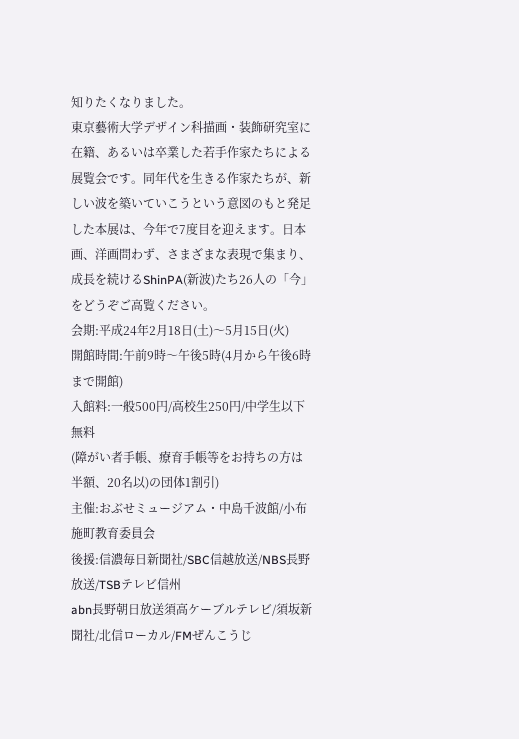知りたくなりました。
東京藝術大学デザイン科描画・装飾研究室に在籍、あるいは卒業した若手作家たちによる展覧会です。同年代を生きる作家たちが、新しい波を築いていこうという意図のもと発足した本展は、今年で7度目を迎えます。日本画、洋画問わず、さまざまな表現で集まり、成長を続けるShinPA(新波)たち26人の「今」をどうぞご高覧ください。
会期:平成24年2月18日(土)〜5月15日(火)
開館時間:午前9時〜午後5時(4月から午後6時まで開館)
入館料:一般500円/高校生250円/中学生以下無料
(障がい者手帳、療育手帳等をお持ちの方は半額、20名以)の団体1割引)
主催:おぶせミュージアム・中島千波館/小布施町教育委員会
後援:信濃毎日新聞社/SBC信越放送/NBS長野放送/TSBテレビ信州
abn長野朝日放送須高ケーブルテレビ/須坂新聞社/北信ローカル/FMぜんこうじ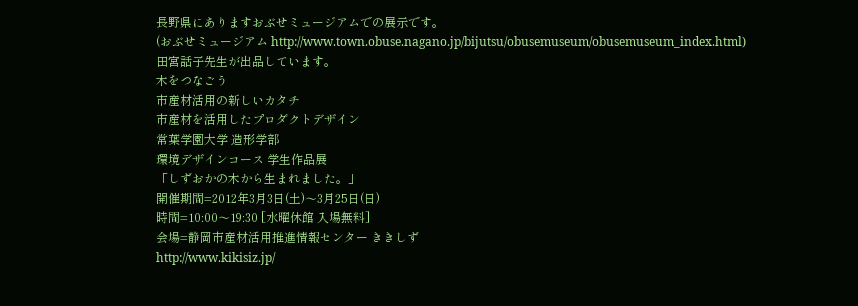長野県にありますおぶせミュージアムでの展示です。
(おぶせミュージアム http://www.town.obuse.nagano.jp/bijutsu/obusemuseum/obusemuseum_index.html)
田宮話子先生が出品しています。
木をつなごう
市産材活用の新しいカタチ
市産材を活用したプロダクトデザイン
常葉学園大学 造形学部
環境デザインコース 学生作品展
「しずおかの木から生まれました。」
開催期間=2012年3月3日(土)〜3月25日(日)
時間=10:00〜19:30 [水曜休館 入場無料]
会場=静岡市産材活用推進情報センター ききしず
http://www.kikisiz.jp/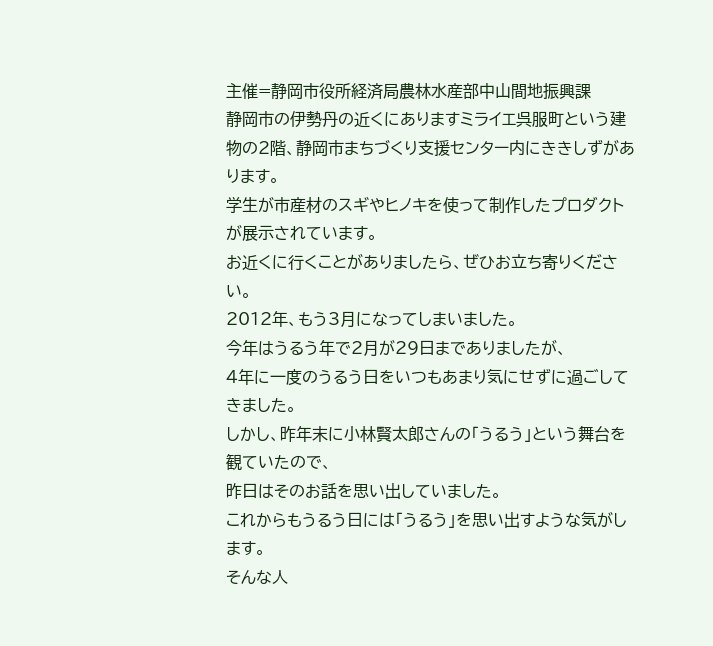主催=静岡市役所経済局農林水産部中山間地振興課
静岡市の伊勢丹の近くにありますミライエ呉服町という建物の2階、静岡市まちづくり支援センター内にききしずがあります。
学生が市産材のスギやヒノキを使って制作したプロダクトが展示されています。
お近くに行くことがありましたら、ぜひお立ち寄りください。
2012年、もう3月になってしまいました。
今年はうるう年で2月が29日までありましたが、
4年に一度のうるう日をいつもあまり気にせずに過ごしてきました。
しかし、昨年末に小林賢太郎さんの「うるう」という舞台を観ていたので、
昨日はそのお話を思い出していました。
これからもうるう日には「うるう」を思い出すような気がします。
そんな人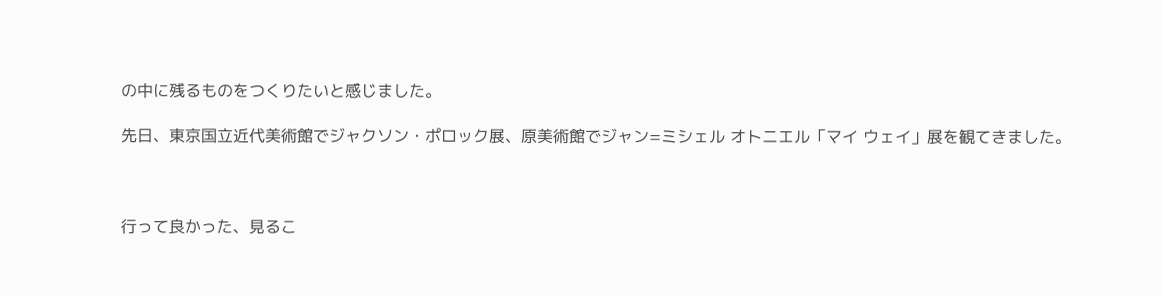の中に残るものをつくりたいと感じました。

先日、東京国立近代美術館でジャクソン・ポロック展、原美術館でジャン=ミシェル オトニエル「マイ ウェイ」展を観てきました。



行って良かった、見るこ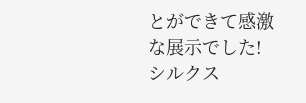とができて感激な展示でした!
シルクス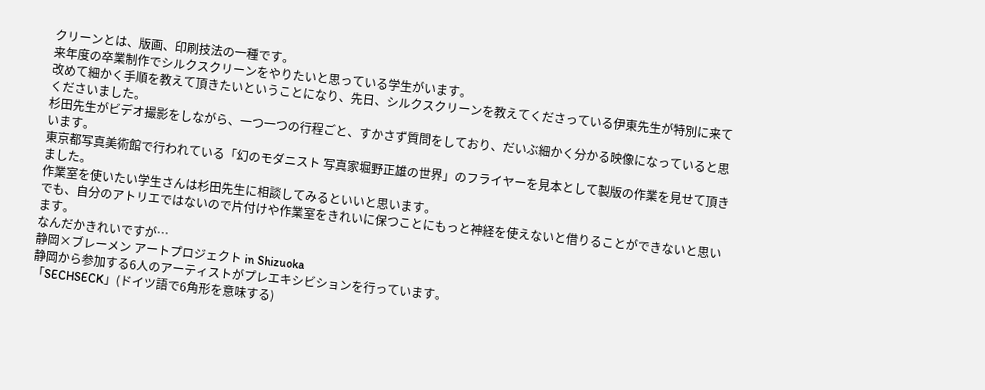クリーンとは、版画、印刷技法の一種です。
来年度の卒業制作でシルクスクリーンをやりたいと思っている学生がいます。
改めて細かく手順を教えて頂きたいということになり、先日、シルクスクリーンを教えてくださっている伊東先生が特別に来てくださいました。
杉田先生がビデオ撮影をしながら、一つ一つの行程ごと、すかさず質問をしており、だいぶ細かく分かる映像になっていると思います。
東京都写真美術館で行われている「幻のモダニスト 写真家堀野正雄の世界」のフライヤーを見本として製版の作業を見せて頂きました。
作業室を使いたい学生さんは杉田先生に相談してみるといいと思います。
でも、自分のアトリエではないので片付けや作業室をきれいに保つことにもっと神経を使えないと借りることができないと思います。
なんだかきれいですが…
静岡×ブレーメン アートプロジェクト in Shizuoka
静岡から参加する6人のアーティストがプレエキシビションを行っています。
「SECHSECK」(ドイツ語で6角形を意味する)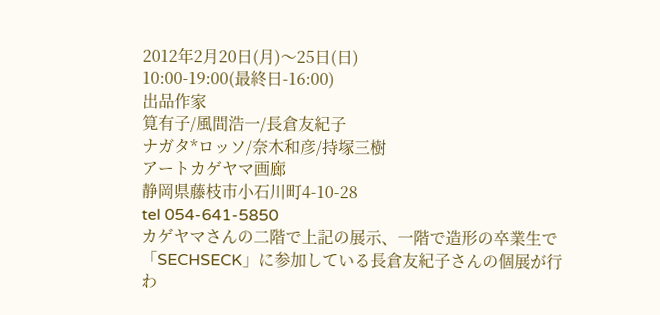2012年2月20日(月)〜25日(日)
10:00-19:00(最終日-16:00)
出品作家
筧有子/風間浩一/長倉友紀子
ナガタ*ロッソ/奈木和彦/持塚三樹
アートカゲヤマ画廊
静岡県藤枝市小石川町4-10-28
tel 054-641-5850
カゲヤマさんの二階で上記の展示、一階で造形の卒業生で「SECHSECK」に参加している長倉友紀子さんの個展が行わ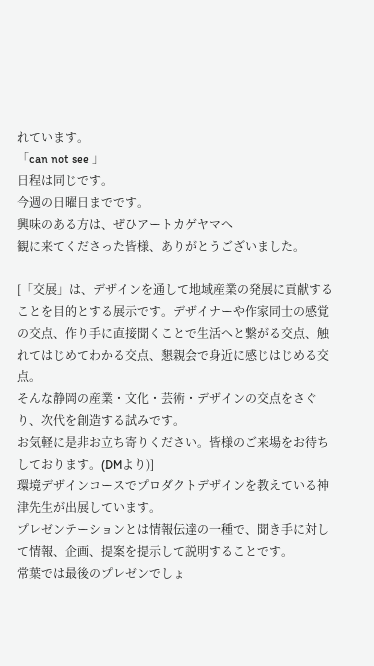れています。
「can not see 」
日程は同じです。
今週の日曜日までです。
興味のある方は、ぜひアートカゲヤマへ
観に来てくださった皆様、ありがとうございました。

[「交展」は、デザインを通して地域産業の発展に貢献することを目的とする展示です。デザイナーや作家同士の感覚の交点、作り手に直接聞くことで生活へと繋がる交点、触れてはじめてわかる交点、懇親会で身近に感じはじめる交点。
そんな静岡の産業・文化・芸術・デザインの交点をさぐり、次代を創造する試みです。
お気軽に是非お立ち寄りください。皆様のご来場をお待ちしております。(DMより)]
環境デザインコースでプロダクトデザインを教えている神津先生が出展しています。
プレゼンテーションとは情報伝達の一種で、聞き手に対して情報、企画、提案を提示して説明することです。
常葉では最後のプレゼンでしょ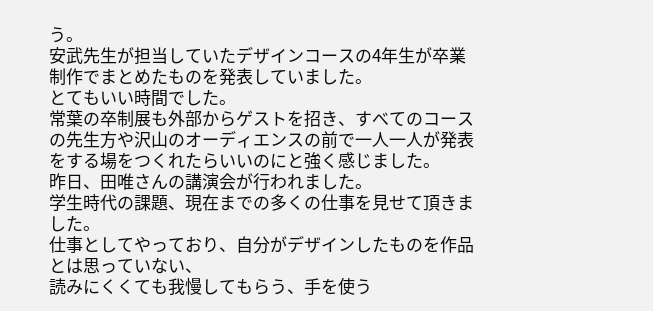う。
安武先生が担当していたデザインコースの4年生が卒業制作でまとめたものを発表していました。
とてもいい時間でした。
常葉の卒制展も外部からゲストを招き、すべてのコースの先生方や沢山のオーディエンスの前で一人一人が発表をする場をつくれたらいいのにと強く感じました。
昨日、田唯さんの講演会が行われました。
学生時代の課題、現在までの多くの仕事を見せて頂きました。
仕事としてやっており、自分がデザインしたものを作品とは思っていない、
読みにくくても我慢してもらう、手を使う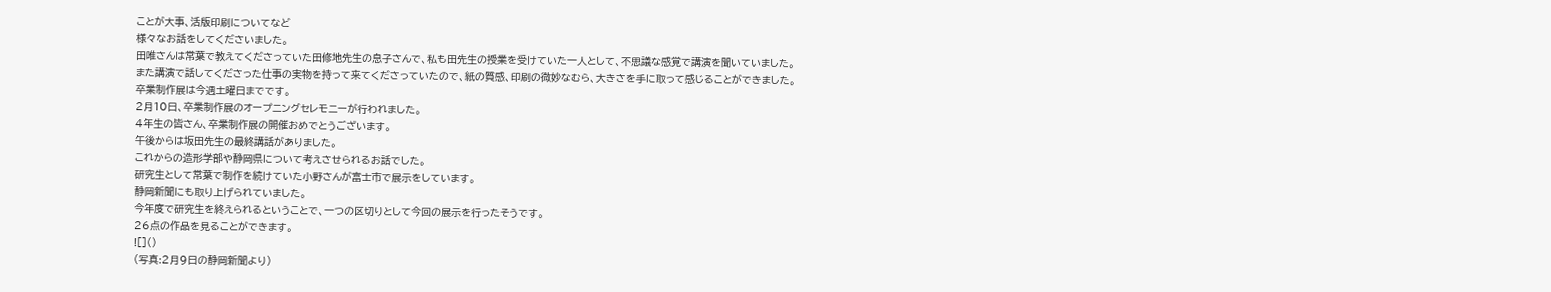ことが大事、活版印刷についてなど
様々なお話をしてくださいました。
田唯さんは常葉で教えてくださっていた田修地先生の息子さんで、私も田先生の授業を受けていた一人として、不思議な感覚で講演を聞いていました。
また講演で話してくださった仕事の実物を持って来てくださっていたので、紙の質感、印刷の微妙なむら、大きさを手に取って感じることができました。
卒業制作展は今週土曜日までです。
2月10日、卒業制作展のオープニングセレモニーが行われました。
4年生の皆さん、卒業制作展の開催おめでとうございます。
午後からは坂田先生の最終講話がありました。
これからの造形学部や静岡県について考えさせられるお話でした。
研究生として常葉で制作を続けていた小野さんが富士市で展示をしています。
静岡新聞にも取り上げられていました。
今年度で研究生を終えられるということで、一つの区切りとして今回の展示を行ったそうです。
26点の作品を見ることができます。
![]()
(写真:2月9日の静岡新聞より)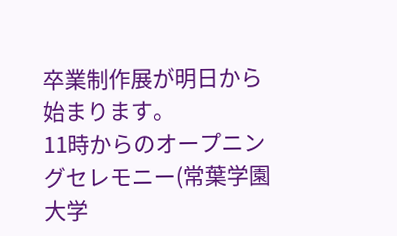卒業制作展が明日から始まります。
11時からのオープニングセレモニー(常葉学園大学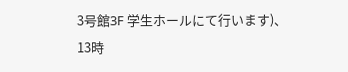3号館3F 学生ホールにて行います)、
13時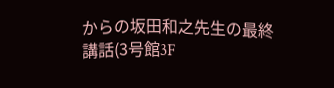からの坂田和之先生の最終講話(3号館3F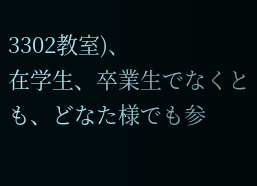3302教室)、
在学生、卒業生でなくとも、どなた様でも参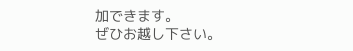加できます。
ぜひお越し下さい。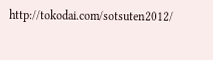http://tokodai.com/sotsuten2012/